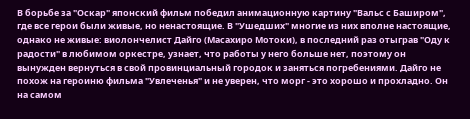В борьбе за "Оскар" японский фильм победил анимационную картину "Вальс с Баширом", где все герои были живые, но ненастоящие. В "Ушедших" многие из них вполне настоящие, однако не живые: виолончелист Дайго (Масахиро Мотоки), в последний раз отыграв "Оду к радости" в любимом оркестре, узнает, что работы у него больше нет, поэтому он вынужден вернуться в свой провинциальный городок и заняться погребениями. Дайго не похож на героиню фильма "Увлеченья" и не уверен, что морг - это хорошо и прохладно. Он на самом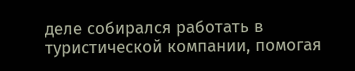деле собирался работать в туристической компании, помогая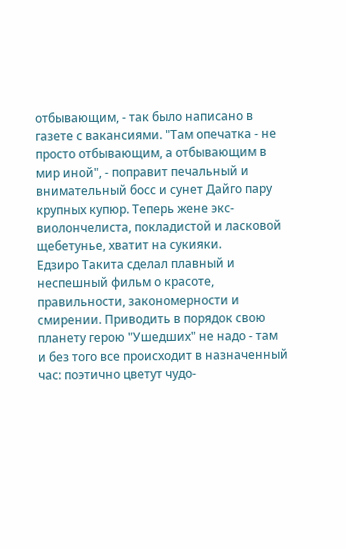отбывающим, - так было написано в газете с вакансиями. "Там опечатка - не просто отбывающим, а отбывающим в мир иной", - поправит печальный и внимательный босс и сунет Дайго пару крупных купюр. Теперь жене экс-виолончелиста, покладистой и ласковой щебетунье, хватит на сукияки.
Едзиро Такита сделал плавный и неспешный фильм о красоте, правильности, закономерности и смирении. Приводить в порядок свою планету герою "Ушедших" не надо - там и без того все происходит в назначенный час: поэтично цветут чудо-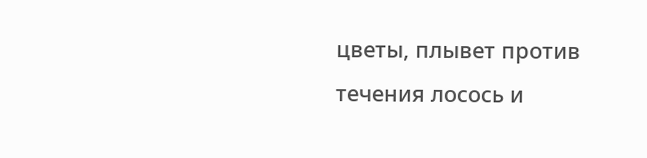цветы, плывет против течения лосось и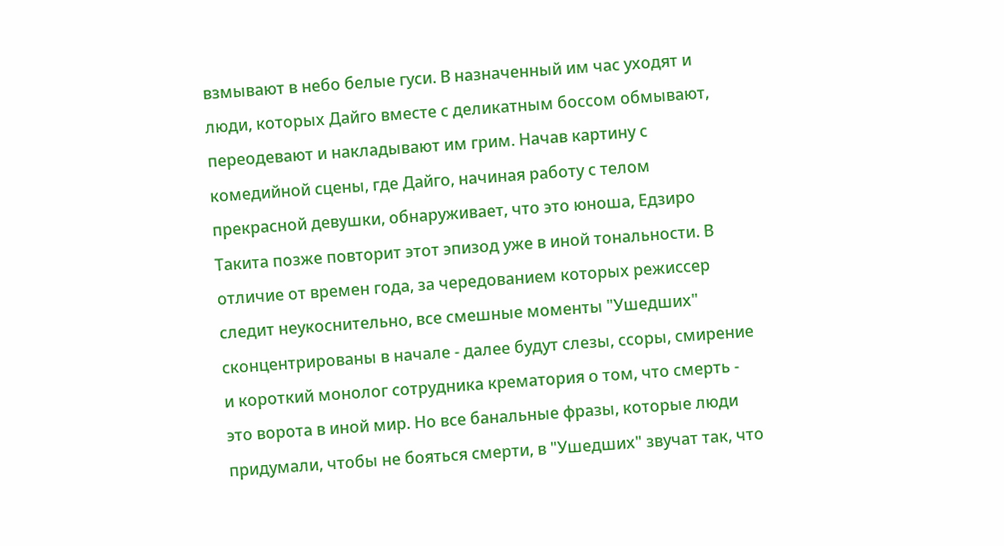взмывают в небо белые гуси. В назначенный им час уходят и люди, которых Дайго вместе с деликатным боссом обмывают, переодевают и накладывают им грим. Начав картину с комедийной сцены, где Дайго, начиная работу с телом прекрасной девушки, обнаруживает, что это юноша, Едзиро Такита позже повторит этот эпизод уже в иной тональности. В отличие от времен года, за чередованием которых режиссер следит неукоснительно, все смешные моменты "Ушедших" сконцентрированы в начале - далее будут слезы, ссоры, смирение и короткий монолог сотрудника крематория о том, что смерть - это ворота в иной мир. Но все банальные фразы, которые люди придумали, чтобы не бояться смерти, в "Ушедших" звучат так, что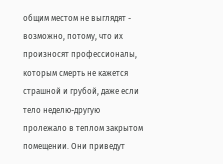общим местом не выглядят - возможно, потому, что их произносят профессионалы, которым смерть не кажется страшной и грубой, даже если тело неделю-другую пролежало в теплом закрытом помещении. Они приведут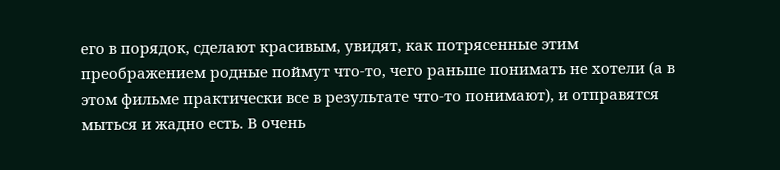его в порядок, сделают красивым, увидят, как потрясенные этим преображением родные поймут что-то, чего раньше понимать не хотели (а в этом фильме практически все в результате что-то понимают), и отправятся мыться и жадно есть. В очень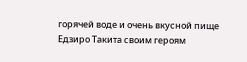горячей воде и очень вкусной пище Едзиро Такита своим героям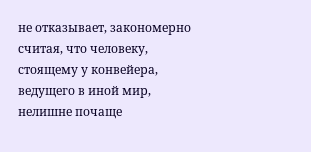не отказывает, закономерно считая, что человеку, стоящему у конвейера, ведущего в иной мир, нелишне почаще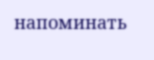напоминать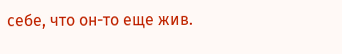себе, что он-то еще жив.